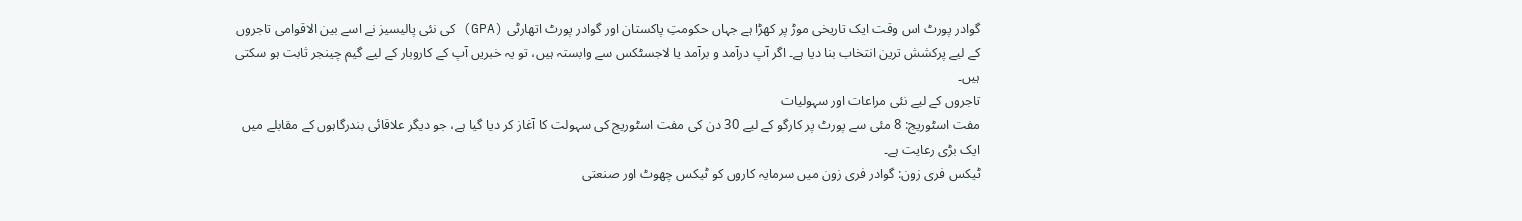گوادر پورٹ اس وقت ایک تاریخی موڑ پر کھڑا ہے جہاں حکومتِ پاکستان اور گوادر پورٹ اتھارٹی (GPA) کی نئی پالیسیز نے اسے بین الاقوامی تاجروں کے لیے پرکشش ترین انتخاب بنا دیا ہے۔ اگر آپ درآمد و برآمد یا لاجسٹکس سے وابستہ ہیں، تو یہ خبریں آپ کے کاروبار کے لیے گیم چینجر ثابت ہو سکتی ہیں۔
تاجروں کے لیے نئی مراعات اور سہولیات
مفت اسٹوریج: 8 مئی سے پورٹ پر کارگو کے لیے 30 دن کی مفت اسٹوریج کی سہولت کا آغاز کر دیا گیا ہے، جو دیگر علاقائی بندرگاہوں کے مقابلے میں ایک بڑی رعایت ہے۔
ٹیکس فری زون: گوادر فری زون میں سرمایہ کاروں کو ٹیکس چھوٹ اور صنعتی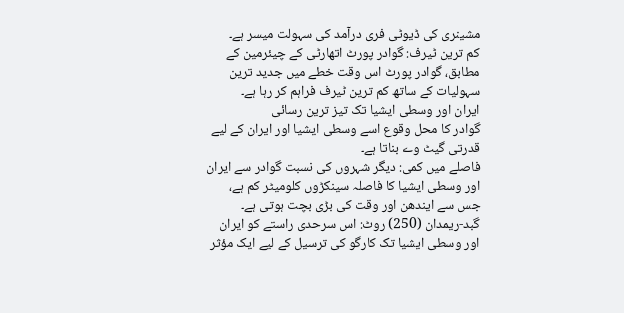مشینری کی ڈیوٹی فری درآمد کی سہولت میسر ہے۔
کم ترین ٹیرف: گوادر پورٹ اتھارٹی کے چیئرمین کے مطابق، گوادر پورٹ اس وقت خطے میں جدید ترین سہولیات کے ساتھ کم ترین ٹیرف فراہم کر رہا ہے۔
ایران اور وسطی ایشیا تک تیز ترین رسائی
گوادر کا محل وقوع اسے وسطی ایشیا اور ایران کے لیے قدرتی گیٹ وے بناتا ہے۔
فاصلے میں کمی: دیگر شہروں کی نسبت گوادر سے ایران اور وسطی ایشیا کا فاصلہ سینکڑوں کلومیٹر کم ہے، جس سے ایندھن اور وقت کی بڑی بچت ہوتی ہے۔
گبد-ریمدان (250) روٹ: اس سرحدی راستے کو ایران اور وسطی ایشیا تک کارگو کی ترسیل کے لیے ایک مؤثر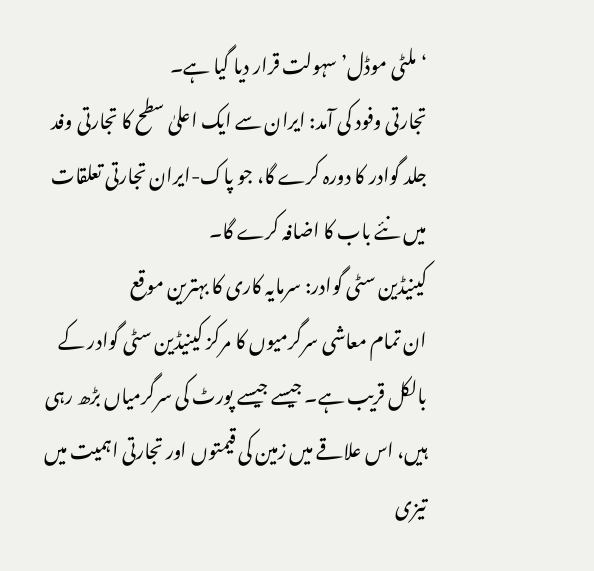‘ملٹی موڈل’ سہولت قرار دیا گیا ہے۔
تجارتی وفود کی آمد: ایران سے ایک اعلیٰ سطح کا تجارتی وفد جلد گوادر کا دورہ کرے گا، جو پاک-ایران تجارتی تعلقات میں نئے باب کا اضافہ کرے گا۔
کینیڈین سٹی گوادر: سرمایہ کاری کا بہترین موقع
ان تمام معاشی سرگرمیوں کا مرکز کینیڈین سٹی گوادر کے بالکل قریب ہے۔ جیسے جیسے پورٹ کی سرگرمیاں بڑھ رہی ہیں، اس علاقے میں زمین کی قیمتوں اور تجارتی اہمیت میں تیزی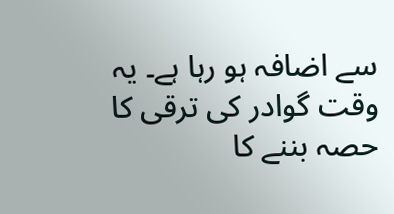سے اضافہ ہو رہا ہے۔ یہ وقت گوادر کی ترقی کا حصہ بننے کا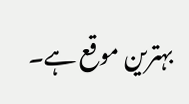بہترین موقع ہے۔